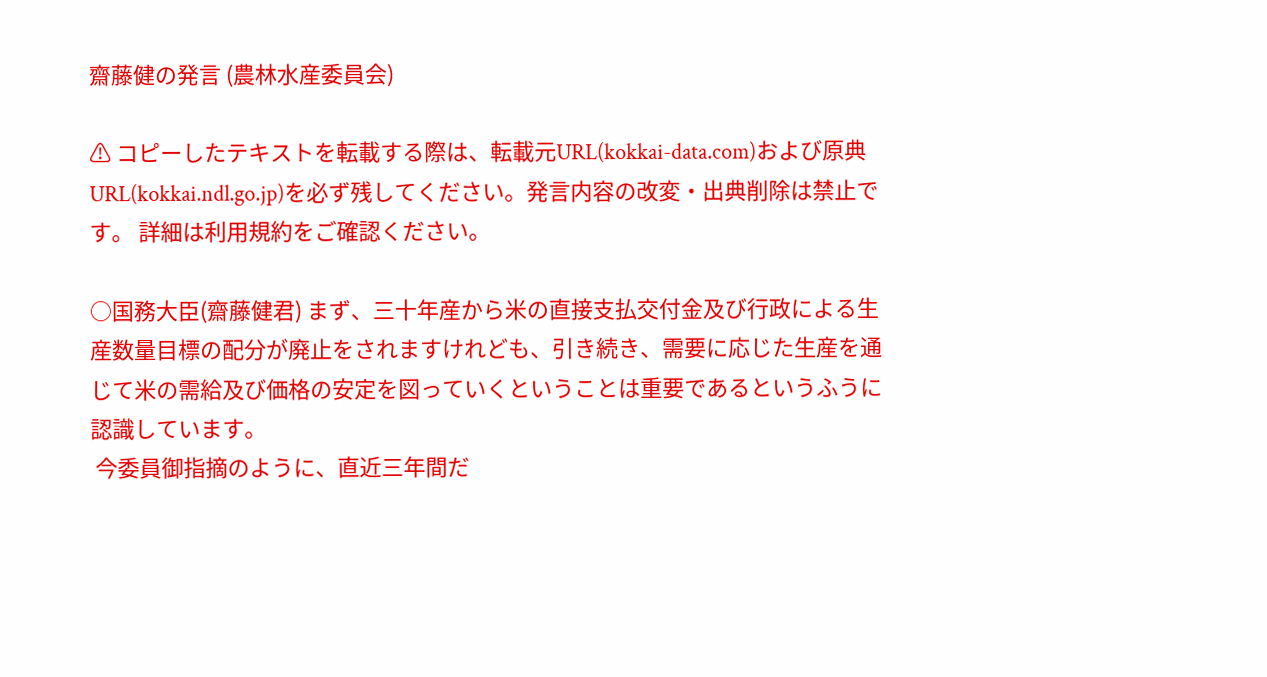齋藤健の発言 (農林水産委員会)

⚠ コピーしたテキストを転載する際は、転載元URL(kokkai-data.com)および原典URL(kokkai.ndl.go.jp)を必ず残してください。発言内容の改変・出典削除は禁止です。 詳細は利用規約をご確認ください。

○国務大臣(齋藤健君) まず、三十年産から米の直接支払交付金及び行政による生産数量目標の配分が廃止をされますけれども、引き続き、需要に応じた生産を通じて米の需給及び価格の安定を図っていくということは重要であるというふうに認識しています。
 今委員御指摘のように、直近三年間だ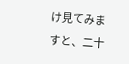け見てみますと、二十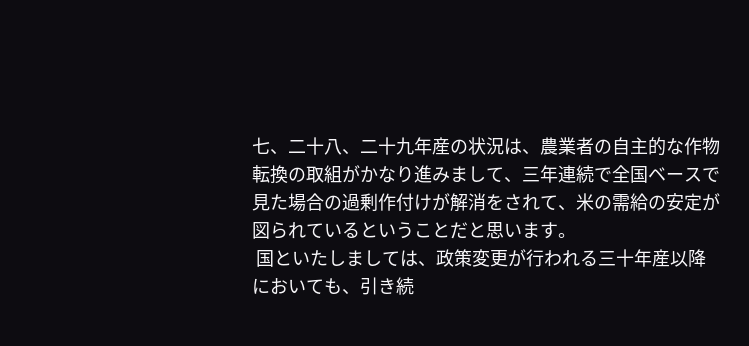七、二十八、二十九年産の状況は、農業者の自主的な作物転換の取組がかなり進みまして、三年連続で全国ベースで見た場合の過剰作付けが解消をされて、米の需給の安定が図られているということだと思います。
 国といたしましては、政策変更が行われる三十年産以降においても、引き続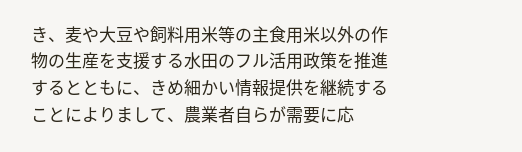き、麦や大豆や飼料用米等の主食用米以外の作物の生産を支援する水田のフル活用政策を推進するとともに、きめ細かい情報提供を継続することによりまして、農業者自らが需要に応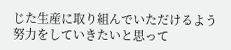じた生産に取り組んでいただけるよう努力をしていきたいと思って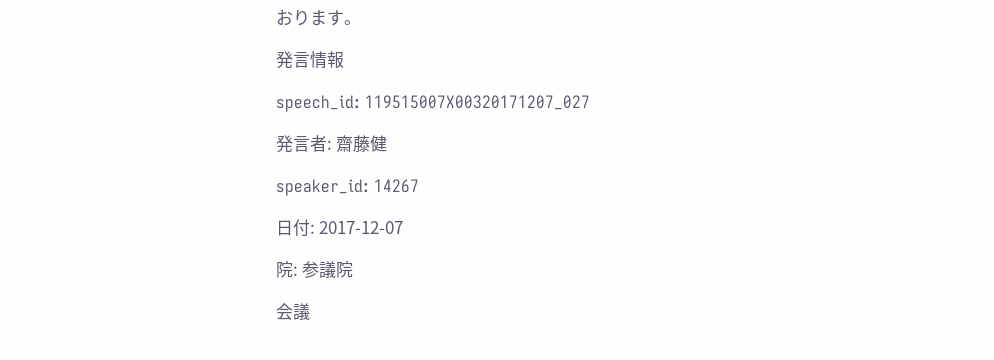おります。

発言情報

speech_id: 119515007X00320171207_027

発言者: 齋藤健

speaker_id: 14267

日付: 2017-12-07

院: 参議院

会議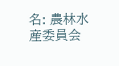名: 農林水産委員会